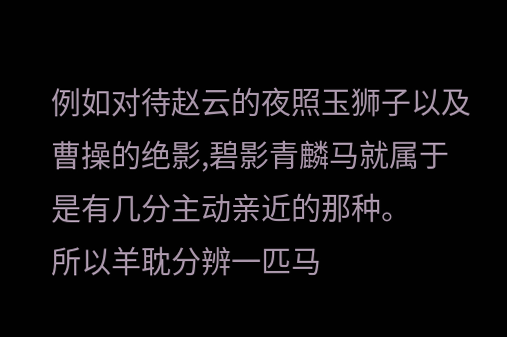例如对待赵云的夜照玉狮子以及曹操的绝影,碧影青麟马就属于是有几分主动亲近的那种。
所以羊耽分辨一匹马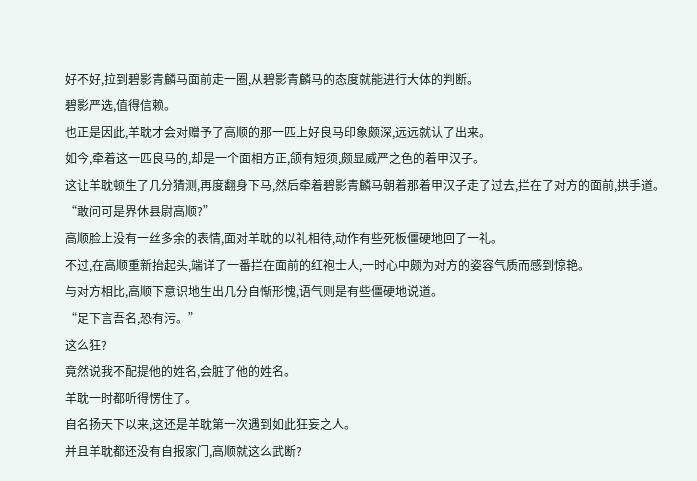好不好,拉到碧影青麟马面前走一圈,从碧影青麟马的态度就能进行大体的判断。
碧影严选,值得信赖。
也正是因此,羊耽才会对赠予了高顺的那一匹上好良马印象颇深,远远就认了出来。
如今,牵着这一匹良马的,却是一个面相方正,颌有短须,颇显威严之色的着甲汉子。
这让羊耽顿生了几分猜测,再度翻身下马,然后牵着碧影青麟马朝着那着甲汉子走了过去,拦在了对方的面前,拱手道。
“敢问可是界休县尉高顺?”
高顺脸上没有一丝多余的表情,面对羊耽的以礼相待,动作有些死板僵硬地回了一礼。
不过,在高顺重新抬起头,端详了一番拦在面前的红袍士人,一时心中颇为对方的姿容气质而感到惊艳。
与对方相比,高顺下意识地生出几分自惭形愧,语气则是有些僵硬地说道。
“足下言吾名,恐有污。”
这么狂?
竟然说我不配提他的姓名,会脏了他的姓名。
羊耽一时都听得愣住了。
自名扬天下以来,这还是羊耽第一次遇到如此狂妄之人。
并且羊耽都还没有自报家门,高顺就这么武断?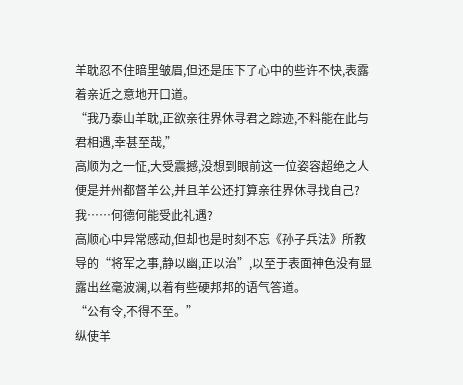羊耽忍不住暗里皱眉,但还是压下了心中的些许不快,表露着亲近之意地开口道。
“我乃泰山羊耽,正欲亲往界休寻君之踪迹,不料能在此与君相遇,幸甚至哉,”
高顺为之一怔,大受震撼,没想到眼前这一位姿容超绝之人便是并州都督羊公,并且羊公还打算亲往界休寻找自己?
我……何德何能受此礼遇?
高顺心中异常感动,但却也是时刻不忘《孙子兵法》所教导的“将军之事,静以幽,正以治”,以至于表面神色没有显露出丝毫波澜,以着有些硬邦邦的语气答道。
“公有令,不得不至。”
纵使羊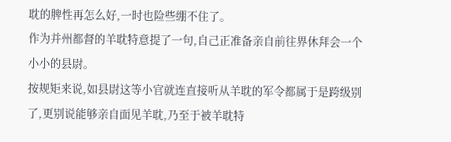耽的脾性再怎么好,一时也险些绷不住了。
作为并州都督的羊耽特意提了一句,自己正准备亲自前往界休拜会一个小小的县尉。
按规矩来说,如县尉这等小官就连直接听从羊耽的军令都属于是跨级别了,更别说能够亲自面见羊耽,乃至于被羊耽特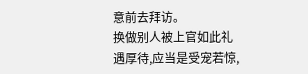意前去拜访。
换做别人被上官如此礼遇厚待,应当是受宠若惊,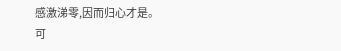感激涕零,因而归心才是。
可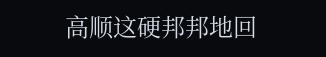高顺这硬邦邦地回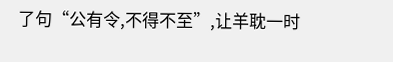了句“公有令,不得不至”,让羊耽一时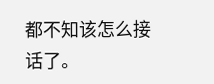都不知该怎么接话了。